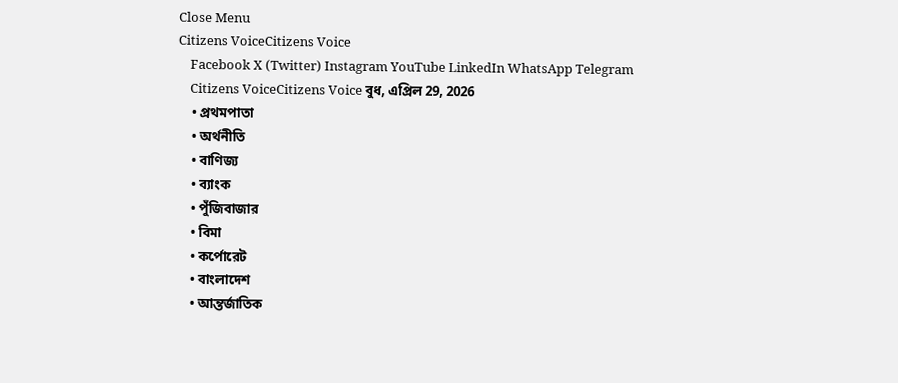Close Menu
Citizens VoiceCitizens Voice
    Facebook X (Twitter) Instagram YouTube LinkedIn WhatsApp Telegram
    Citizens VoiceCitizens Voice বুধ, এপ্রিল 29, 2026
    • প্রথমপাতা
    • অর্থনীতি
    • বাণিজ্য
    • ব্যাংক
    • পুঁজিবাজার
    • বিমা
    • কর্পোরেট
    • বাংলাদেশ
    • আন্তর্জাতিক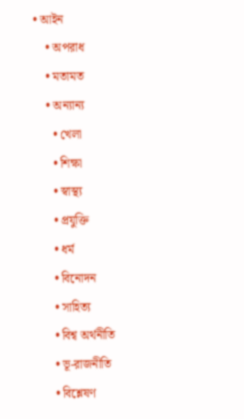• আইন
    • অপরাধ
    • মতামত
    • অন্যান্য
      • খেলা
      • শিক্ষা
      • স্বাস্থ্য
      • প্রযুক্তি
      • ধর্ম
      • বিনোদন
      • সাহিত্য
      • বিশ্ব অর্থনীতি
      • ভূ-রাজনীতি
      • বিশ্লেষণ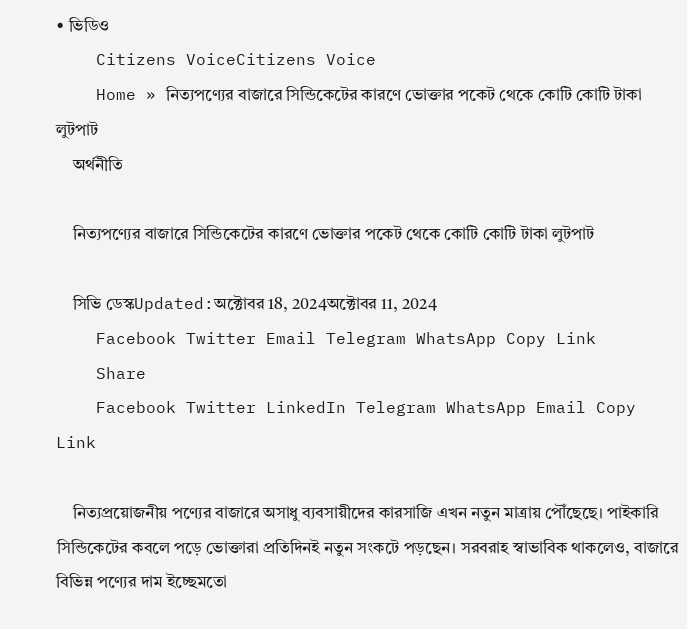• ভিডিও
    Citizens VoiceCitizens Voice
    Home » নিত্যপণ্যের বাজারে সিন্ডিকেটের কারণে ভোক্তার পকেট থেকে কোটি কোটি টাকা লুটপাট
    অর্থনীতি

    নিত্যপণ্যের বাজারে সিন্ডিকেটের কারণে ভোক্তার পকেট থেকে কোটি কোটি টাকা লুটপাট

    সিভি ডেস্কUpdated:অক্টোবর 18, 2024অক্টোবর 11, 2024
    Facebook Twitter Email Telegram WhatsApp Copy Link
    Share
    Facebook Twitter LinkedIn Telegram WhatsApp Email Copy Link

    নিত্যপ্রয়োজনীয় পণ্যের বাজারে অসাধু ব্যবসায়ীদের কারসাজি এখন নতুন মাত্রায় পৌঁছেছে। পাইকারি সিন্ডিকেটের কবলে পড়ে ভোক্তারা প্রতিদিনই নতুন সংকটে পড়ছেন। সরবরাহ স্বাভাবিক থাকলেও, বাজারে বিভিন্ন পণ্যের দাম ইচ্ছেমতো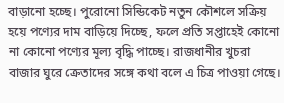বাড়ানো হচ্ছে। পুরোনো সিন্ডিকেট নতুন কৌশলে সক্রিয় হয়ে পণ্যের দাম বাড়িয়ে দিচ্ছে, ফলে প্রতি সপ্তাহেই কোনো না কোনো পণ্যের মূল্য বৃদ্ধি পাচ্ছে। রাজধানীর খুচরা বাজার ঘুরে ক্রেতাদের সঙ্গে কথা বলে এ চিত্র পাওয়া গেছে।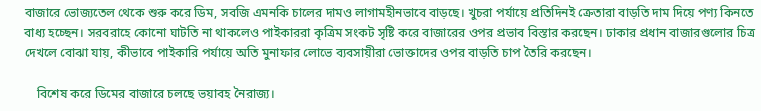বাজারে ভোজ্যতেল থেকে শুরু করে ডিম, সবজি এমনকি চালের দামও লাগামহীনভাবে বাড়ছে। খুচরা পর্যায়ে প্রতিদিনই ক্রেতারা বাড়তি দাম দিয়ে পণ্য কিনতে বাধ্য হচ্ছেন। সরবরাহে কোনো ঘাটতি না থাকলেও পাইকাররা কৃত্রিম সংকট সৃষ্টি করে বাজারের ওপর প্রভাব বিস্তার করছেন। ঢাকার প্রধান বাজারগুলোর চিত্র দেখলে বোঝা যায়, কীভাবে পাইকারি পর্যায়ে অতি মুনাফার লোভে ব্যবসায়ীরা ভোক্তাদের ওপর বাড়তি চাপ তৈরি করছেন।

    বিশেষ করে ডিমের বাজারে চলছে ভয়াবহ নৈরাজ্য।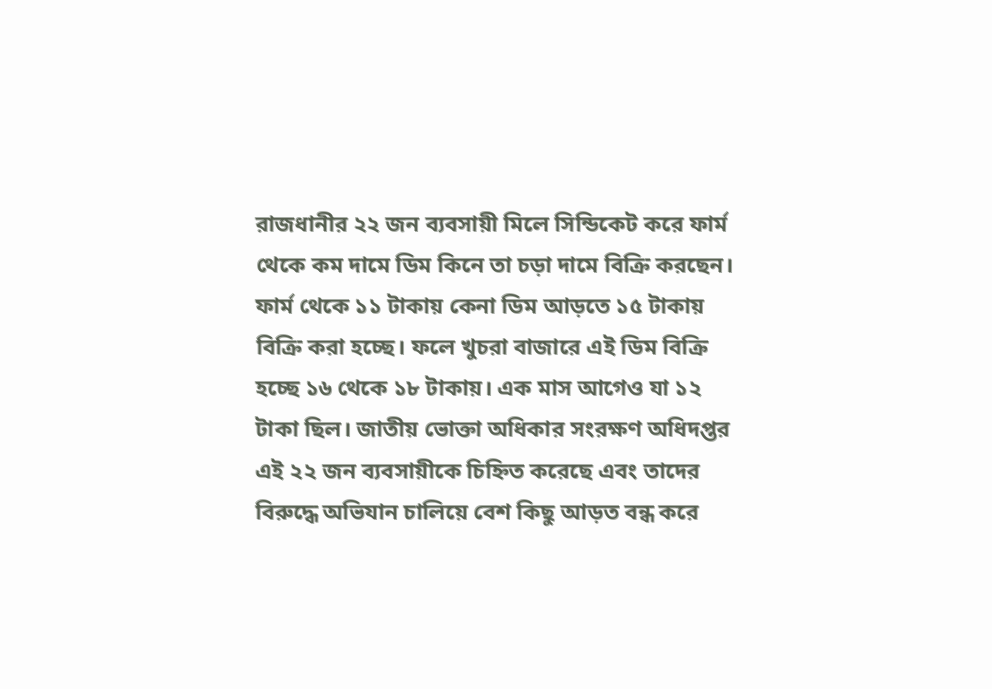রাজধানীর ২২ জন ব্যবসায়ী মিলে সিন্ডিকেট করে ফার্ম থেকে কম দামে ডিম কিনে তা চড়া দামে বিক্রি করছেন। ফার্ম থেকে ১১ টাকায় কেনা ডিম আড়তে ১৫ টাকায় বিক্রি করা হচ্ছে। ফলে খুচরা বাজারে এই ডিম বিক্রি হচ্ছে ১৬ থেকে ১৮ টাকায়। এক মাস আগেও যা ১২ টাকা ছিল। জাতীয় ভোক্তা অধিকার সংরক্ষণ অধিদপ্তর এই ২২ জন ব্যবসায়ীকে চিহ্নিত করেছে এবং তাদের বিরুদ্ধে অভিযান চালিয়ে বেশ কিছু আড়ত বন্ধ করে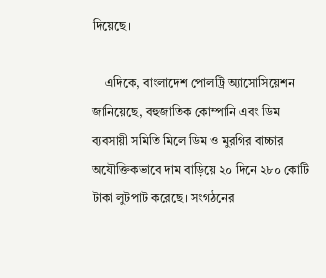দিয়েছে।

    এদিকে, বাংলাদেশ পোলট্রি অ্যাসোসিয়েশন জানিয়েছে, বহুজাতিক কোম্পানি এবং ডিম ব্যবসায়ী সমিতি মিলে ডিম ও মুরগির বাচ্চার অযৌক্তিকভাবে দাম বাড়িয়ে ২০ দিনে ২৮০ কোটি টাকা লুটপাট করেছে। সংগঠনের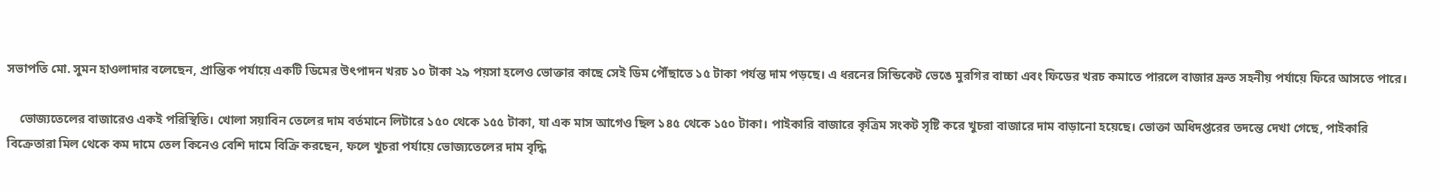সভাপতি মো. সুমন হাওলাদার বলেছেন, প্রান্তিক পর্যায়ে একটি ডিমের উৎপাদন খরচ ১০ টাকা ২৯ পয়সা হলেও ভোক্তার কাছে সেই ডিম পৌঁছাতে ১৫ টাকা পর্যন্ত দাম পড়ছে। এ ধরনের সিন্ডিকেট ভেঙে মুরগির বাচ্চা এবং ফিডের খরচ কমাতে পারলে বাজার দ্রুত সহনীয় পর্যায়ে ফিরে আসতে পারে।

    ভোজ্যতেলের বাজারেও একই পরিস্থিতি। খোলা সয়াবিন তেলের দাম বর্তমানে লিটারে ১৫০ থেকে ১৫৫ টাকা, যা এক মাস আগেও ছিল ১৪৫ থেকে ১৫০ টাকা। পাইকারি বাজারে কৃত্রিম সংকট সৃষ্টি করে খুচরা বাজারে দাম বাড়ানো হয়েছে। ভোক্তা অধিদপ্তরের তদন্তে দেখা গেছে, পাইকারি বিক্রেতারা মিল থেকে কম দামে তেল কিনেও বেশি দামে বিক্রি করছেন, ফলে খুচরা পর্যায়ে ভোজ্যতেলের দাম বৃদ্ধি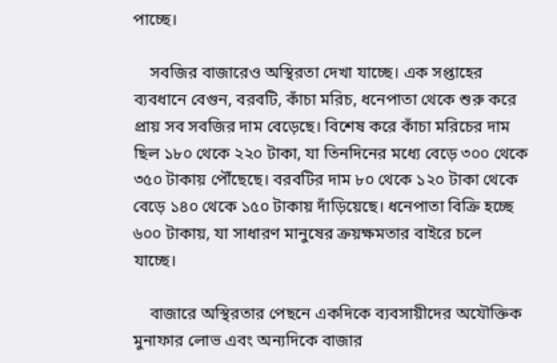পাচ্ছে।

    সবজির বাজারেও অস্থিরতা দেখা যাচ্ছে। এক সপ্তাহের ব্যবধানে বেগুন, বরবটি, কাঁচা মরিচ, ধনেপাতা থেকে শুরু করে প্রায় সব সবজির দাম বেড়েছে। বিশেষ করে কাঁচা মরিচের দাম ছিল ১৮০ থেকে ২২০ টাকা, যা তিনদিনের মধ্যে বেড়ে ৩০০ থেকে ৩৫০ টাকায় পৌঁছেছে। বরবটির দাম ৮০ থেকে ১২০ টাকা থেকে বেড়ে ১৪০ থেকে ১৫০ টাকায় দাঁড়িয়েছে। ধনেপাতা বিক্রি হচ্ছে ৬০০ টাকায়, যা সাধারণ মানুষের ক্রয়ক্ষমতার বাইরে চলে যাচ্ছে।

    বাজারে অস্থিরতার পেছনে একদিকে ব্যবসায়ীদের অযৌক্তিক মুনাফার লোভ এবং অন্যদিকে বাজার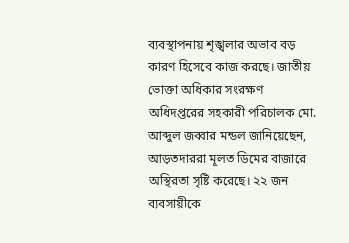ব্যবস্থাপনায় শৃঙ্খলার অভাব বড় কারণ হিসেবে কাজ করছে। জাতীয় ভোক্তা অধিকার সংরক্ষণ অধিদপ্তরের সহকারী পরিচালক মো. আব্দুল জব্বার মন্ডল জানিয়েছেন, আড়তদাররা মূলত ডিমের বাজারে অস্থিরতা সৃষ্টি করেছে। ২২ জন ব্যবসায়ীকে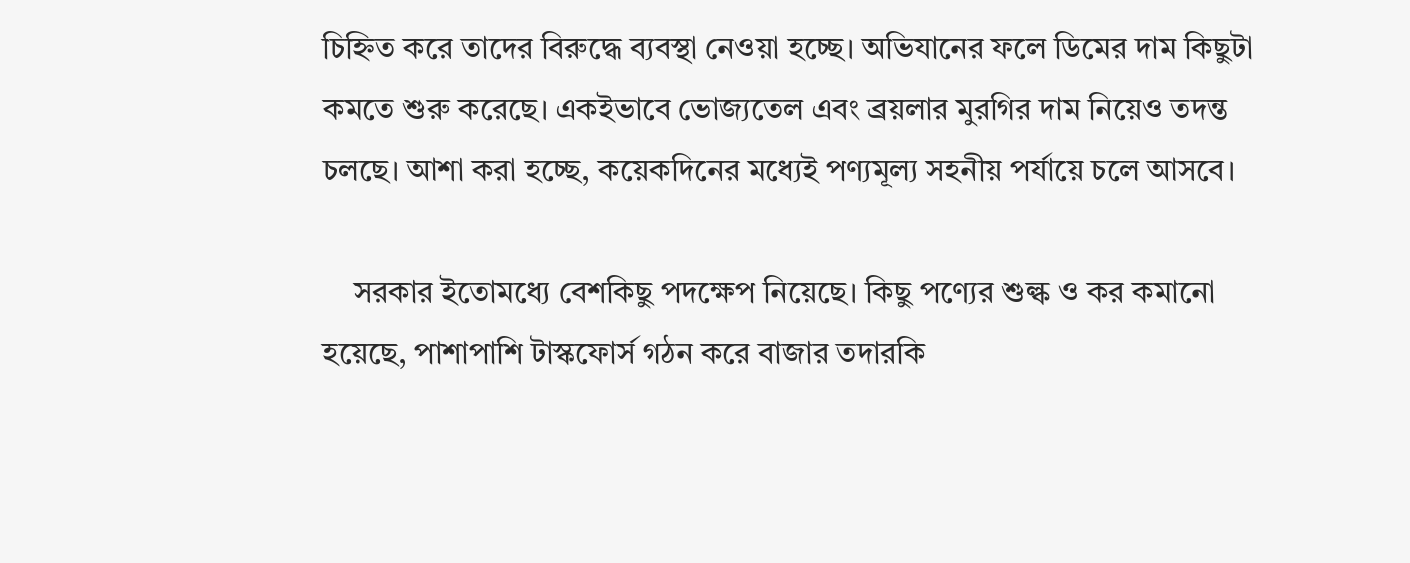চিহ্নিত করে তাদের বিরুদ্ধে ব্যবস্থা নেওয়া হচ্ছে। অভিযানের ফলে ডিমের দাম কিছুটা কমতে শুরু করেছে। একইভাবে ভোজ্যতেল এবং ব্রয়লার মুরগির দাম নিয়েও তদন্ত চলছে। আশা করা হচ্ছে, কয়েকদিনের মধ্যেই পণ্যমূল্য সহনীয় পর্যায়ে চলে আসবে।

    সরকার ইতোমধ্যে বেশকিছু পদক্ষেপ নিয়েছে। কিছু পণ্যের শুল্ক ও কর কমানো হয়েছে, পাশাপাশি টাস্কফোর্স গঠন করে বাজার তদারকি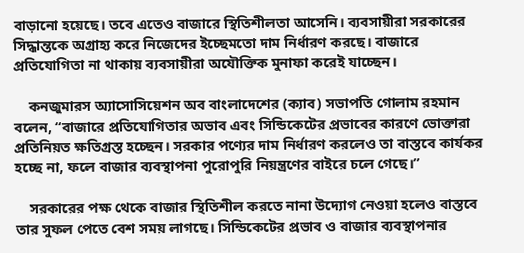বাড়ানো হয়েছে। তবে এতেও বাজারে স্থিতিশীলতা আসেনি। ব্যবসায়ীরা সরকারের সিদ্ধান্তকে অগ্রাহ্য করে নিজেদের ইচ্ছেমতো দাম নির্ধারণ করছে। বাজারে প্রতিযোগিতা না থাকায় ব্যবসায়ীরা অযৌক্তিক মুনাফা করেই যাচ্ছেন।

    কনজুমারস অ্যাসোসিয়েশন অব বাংলাদেশের (ক্যাব) সভাপতি গোলাম রহমান বলেন, “বাজারে প্রতিযোগিতার অভাব এবং সিন্ডিকেটের প্রভাবের কারণে ভোক্তারা প্রতিনিয়ত ক্ষতিগ্রস্ত হচ্ছেন। সরকার পণ্যের দাম নির্ধারণ করলেও তা বাস্তবে কার্যকর হচ্ছে না, ফলে বাজার ব্যবস্থাপনা পুরোপুরি নিয়ন্ত্রণের বাইরে চলে গেছে।”

    সরকারের পক্ষ থেকে বাজার স্থিতিশীল করতে নানা উদ্যোগ নেওয়া হলেও বাস্তবে তার সুফল পেতে বেশ সময় লাগছে। সিন্ডিকেটের প্রভাব ও বাজার ব্যবস্থাপনার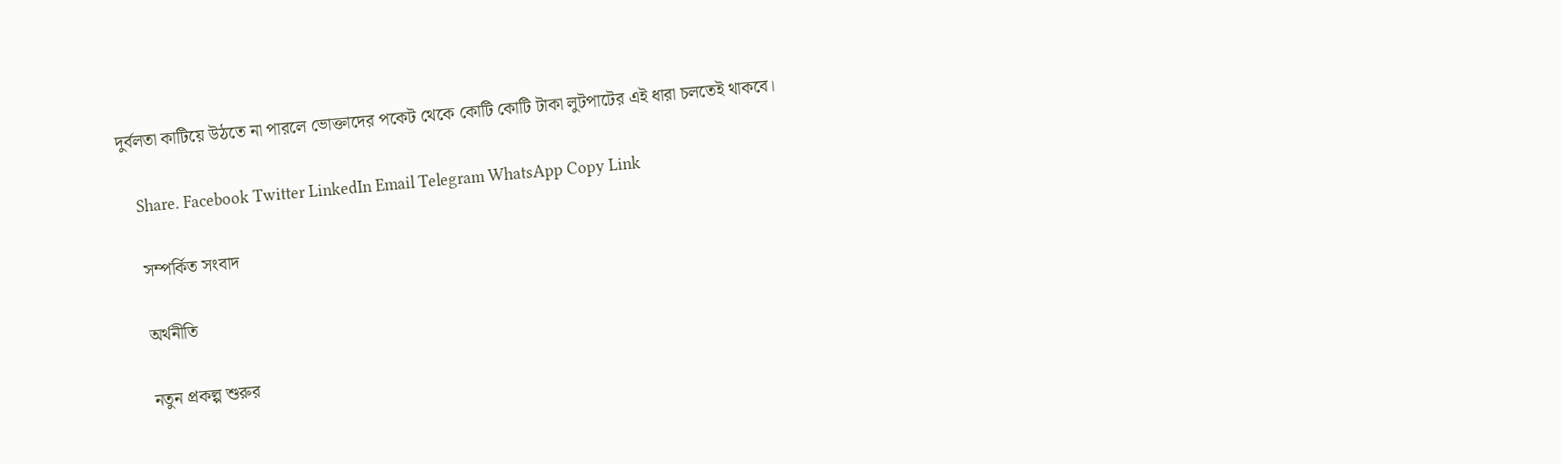দুর্বলতা কাটিয়ে উঠতে না পারলে ভোক্তাদের পকেট থেকে কোটি কোটি টাকা লুটপাটের এই ধারা চলতেই থাকবে।

    Share. Facebook Twitter LinkedIn Email Telegram WhatsApp Copy Link

    সম্পর্কিত সংবাদ

    অর্থনীতি

    নতুন প্রকল্প শুরুর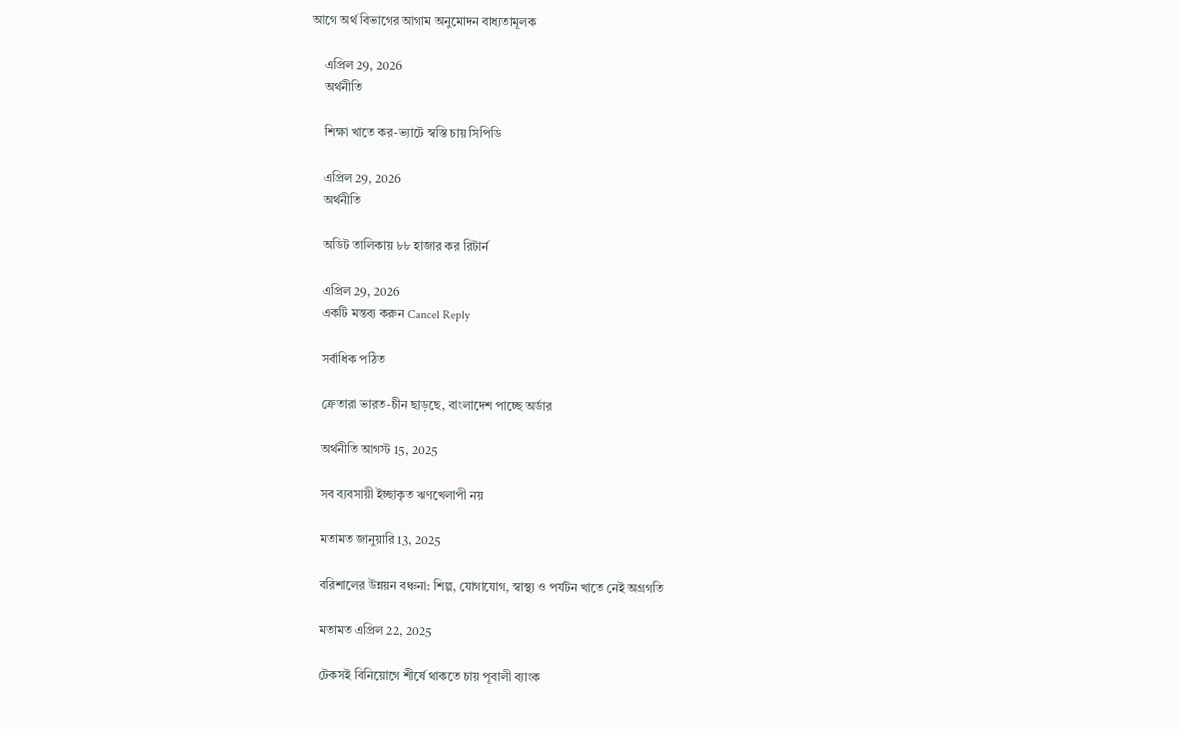আগে অর্থ বিভাগের আগাম অনুমোদন বাধ্যতামূলক

    এপ্রিল 29, 2026
    অর্থনীতি

    শিক্ষা খাতে কর-ভ্যাটে স্বস্তি চায় সিপিডি

    এপ্রিল 29, 2026
    অর্থনীতি

    অডিট তালিকায় ৮৮ হাজার কর রিটার্ন

    এপ্রিল 29, 2026
    একটি মন্তব্য করুন Cancel Reply

    সর্বাধিক পঠিত

    ক্রেতারা ভারত-চীন ছাড়ছে, বাংলাদেশ পাচ্ছে অর্ডার

    অর্থনীতি আগস্ট 15, 2025

    সব ব্যবসায়ী ইচ্ছাকৃত ঋণখেলাপী নয়

    মতামত জানুয়ারি 13, 2025

    বরিশালের উন্নয়ন বঞ্চনা: শিল্প, যোগাযোগ, স্বাস্থ্য ও পর্যটন খাতে নেই অগ্রগতি

    মতামত এপ্রিল 22, 2025

    টেকসই বিনিয়োগে শীর্ষে থাকতে চায় পূবালী ব্যাংক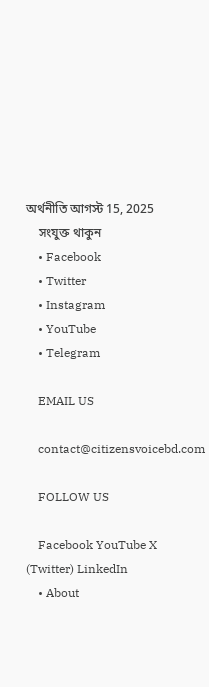অর্থনীতি আগস্ট 15, 2025
    সংযুক্ত থাকুন
    • Facebook
    • Twitter
    • Instagram
    • YouTube
    • Telegram

    EMAIL US

    contact@citizensvoicebd.com

    FOLLOW US

    Facebook YouTube X (Twitter) LinkedIn
    • About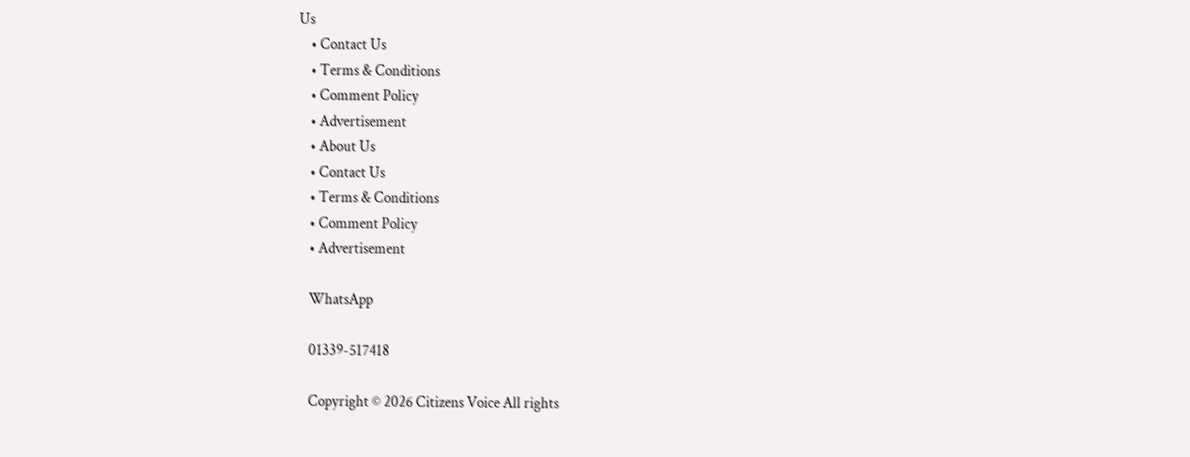Us
    • Contact Us
    • Terms & Conditions
    • Comment Policy
    • Advertisement
    • About Us
    • Contact Us
    • Terms & Conditions
    • Comment Policy
    • Advertisement

    WhatsApp

    01339-517418

    Copyright © 2026 Citizens Voice All rights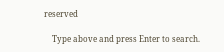reserved

    Type above and press Enter to search.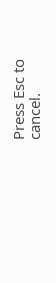Press Esc to cancel.